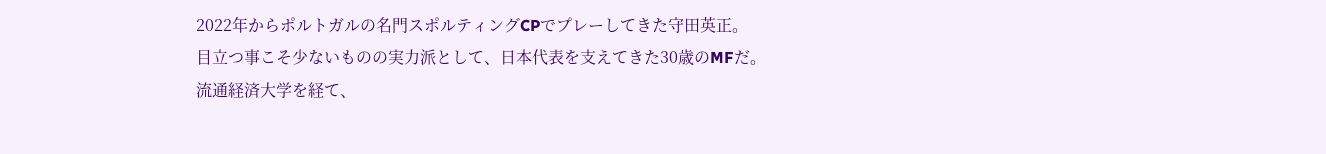2022年からポルトガルの名門スポルティングCPでプレーしてきた守田英正。
目立つ事こそ少ないものの実力派として、日本代表を支えてきた30歳のMFだ。
流通経済大学を経て、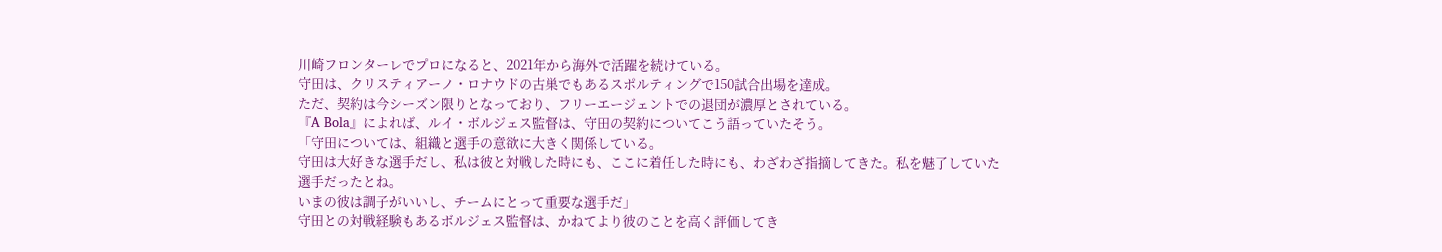川崎フロンターレでプロになると、2021年から海外で活躍を続けている。
守田は、クリスティアーノ・ロナウドの古巣でもあるスポルティングで150試合出場を達成。
ただ、契約は今シーズン限りとなっており、フリーエージェントでの退団が濃厚とされている。
『A Bola』によれば、ルイ・ボルジェス監督は、守田の契約についてこう語っていたそう。
「守田については、組織と選手の意欲に大きく関係している。
守田は大好きな選手だし、私は彼と対戦した時にも、ここに着任した時にも、わざわざ指摘してきた。私を魅了していた選手だったとね。
いまの彼は調子がいいし、チームにとって重要な選手だ」
守田との対戦経験もあるボルジェス監督は、かねてより彼のことを高く評価してき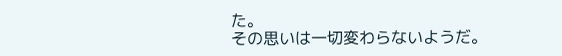た。
その思いは一切変わらないようだ。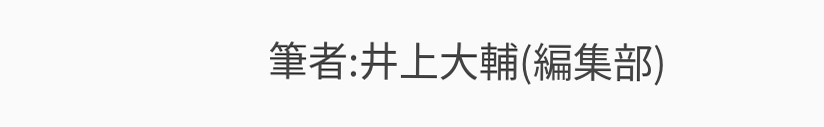筆者:井上大輔(編集部)